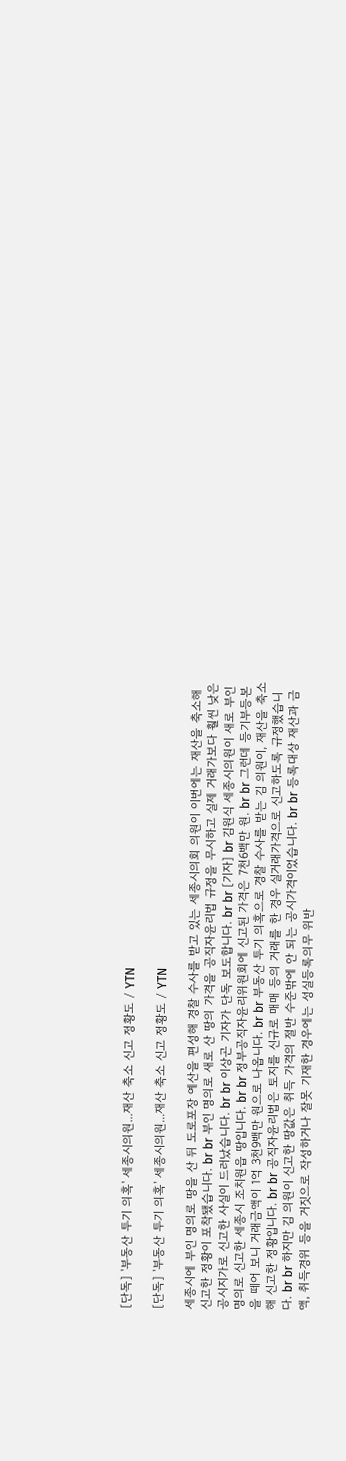[단독] '부동산 투기 의혹' 세종시의원...재산 축소 신고 정황도 / YTN

[단독] '부동산 투기 의혹' 세종시의원...재산 축소 신고 정황도 / YTN

세종시에 부인 명의로 땅을 산 뒤 도로포장 예산을 편성해 경찰 수사를 받고 있는 세종시의회 의원이 이번에는 재산을 축소해 신고한 정황이 포착됐습니다. br br 부인 명의로 새로 산 땅의 가격을 공직자윤리법 규정을 무시하고 실제 거래가보다 훨씬 낮은 공시지가로 신고한 사실이 드러났습니다. br br 이상곤 기자가 단독 보도합니다. br br [기자] br 김원식 세종시의원이 새로 부인 명의로 신고한 세종시 조치원읍 땅입니다. br br 정부공직자윤리위원회에 신고된 가격은 7천6백만 원. br br 그런데 등기부등본을 떼어 보니 거래금액이 1억 3천9백만 원으로 나옵니다. br br 부동산 투기 의혹으로 경찰 수사를 받는 김 의원이, 재산을 축소해 신고한 정황입니다. br br 공직자윤리법은 토지를 신규로 매매 등의 거래를 한 경우 실거래가격으로 신고하도록 규정했습니다. br br 하지만 김 의원이 신고한 땅값은 취득 가격의 절반 수준밖에 안 되는 공시가격이었습니다. br br 등록대상 재산과 금액, 취득경위 등을 거짓으로 작성하거나 잘못 기재한 경우에는 성실등록의무 위반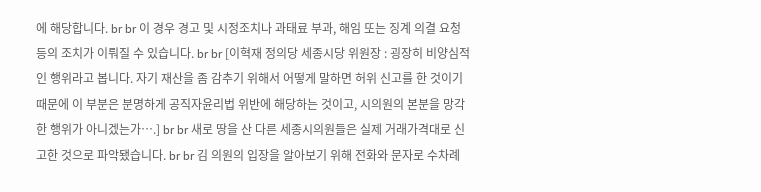에 해당합니다. br br 이 경우 경고 및 시정조치나 과태료 부과, 해임 또는 징계 의결 요청 등의 조치가 이뤄질 수 있습니다. br br [이혁재 정의당 세종시당 위원장 : 굉장히 비양심적인 행위라고 봅니다. 자기 재산을 좀 감추기 위해서 어떻게 말하면 허위 신고를 한 것이기 때문에 이 부분은 분명하게 공직자윤리법 위반에 해당하는 것이고, 시의원의 본분을 망각한 행위가 아니겠는가….] br br 새로 땅을 산 다른 세종시의원들은 실제 거래가격대로 신고한 것으로 파악됐습니다. br br 김 의원의 입장을 알아보기 위해 전화와 문자로 수차례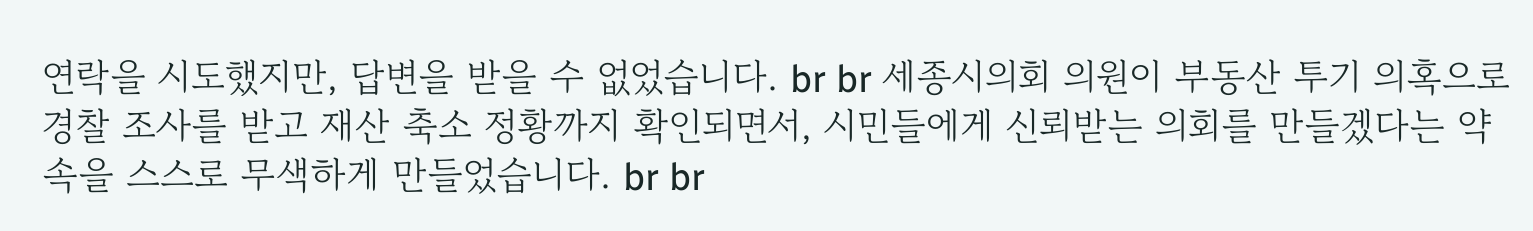연락을 시도했지만, 답변을 받을 수 없었습니다. br br 세종시의회 의원이 부동산 투기 의혹으로 경찰 조사를 받고 재산 축소 정황까지 확인되면서, 시민들에게 신뢰받는 의회를 만들겠다는 약속을 스스로 무색하게 만들었습니다. br br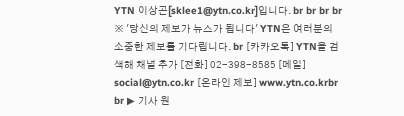YTN 이상곤[sklee1@ytn.co.kr]입니다. br br br br ※ '당신의 제보가 뉴스가 됩니다' YTN은 여러분의 소중한 제보를 기다립니다. br [카카오톡] YTN을 검색해 채널 추가 [전화] 02-398-8585 [메일] social@ytn.co.kr [온라인 제보] www.ytn.co.krbr br ▶ 기사 원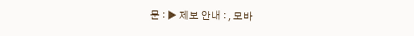문 : ▶ 제보 안내 : , 모바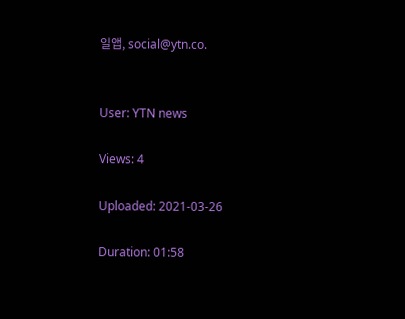일앱, social@ytn.co.


User: YTN news

Views: 4

Uploaded: 2021-03-26

Duration: 01:58